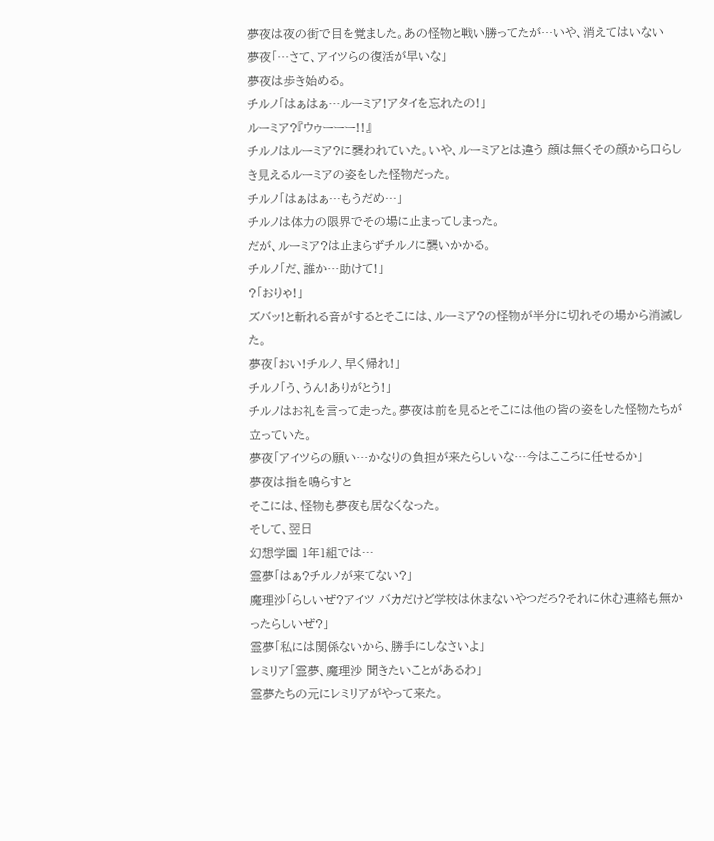夢夜は夜の街で目を覚ました。あの怪物と戦い勝ってたが…いや、消えてはいない
夢夜「…さて、アイツらの復活が早いな」
夢夜は歩き始める。
チルノ「はぁはぁ…ルーミア!アタイを忘れたの!」
ルーミア?『ウゥーーー!!』
チルノはルーミア?に襲われていた。いや、ルーミアとは違う 顔は無くその顔から口らしき見えるルーミアの姿をした怪物だった。
チルノ「はぁはぁ…もうだめ…」
チルノは体力の限界でその場に止まってしまった。
だが、ルーミア?は止まらずチルノに襲いかかる。
チルノ「だ、誰か…助けて!」
?「おりゃ!」
ズバッ!と斬れる音がするとそこには、ルーミア?の怪物が半分に切れその場から消滅した。
夢夜「おい!チルノ、早く帰れ!」
チルノ「う、うん!ありがとう!」
チルノはお礼を言って走った。夢夜は前を見るとそこには他の皆の姿をした怪物たちが立っていた。
夢夜「アイツらの願い…かなりの負担が来たらしいな…今はこころに任せるか」
夢夜は指を鳴らすと
そこには、怪物も夢夜も居なくなった。
そして、翌日
幻想学園 1年1組では…
霊夢「はぁ?チルノが来てない?」
魔理沙「らしいぜ?アイツ バカだけど学校は休まないやつだろ?それに休む連絡も無かったらしいぜ?」
霊夢「私には関係ないから、勝手にしなさいよ」
レミリア「霊夢、魔理沙 聞きたいことがあるわ」
霊夢たちの元にレミリアがやって来た。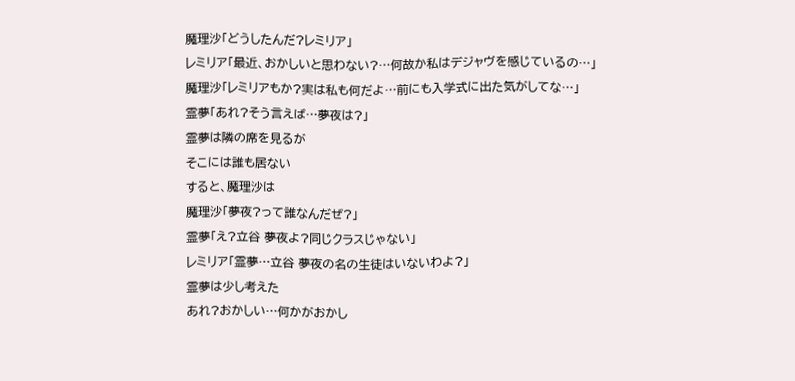魔理沙「どうしたんだ?レミリア」
レミリア「最近、おかしいと思わない?…何故か私はデジャヴを感じているの…」
魔理沙「レミリアもか?実は私も何だよ…前にも入学式に出た気がしてな…」
霊夢「あれ?そう言えば…夢夜は?」
霊夢は隣の席を見るが
そこには誰も居ない
すると、魔理沙は
魔理沙「夢夜?って誰なんだぜ?」
霊夢「え?立谷 夢夜よ?同じクラスじゃない」
レミリア「霊夢…立谷 夢夜の名の生徒はいないわよ?」
霊夢は少し考えた
あれ?おかしい…何かがおかし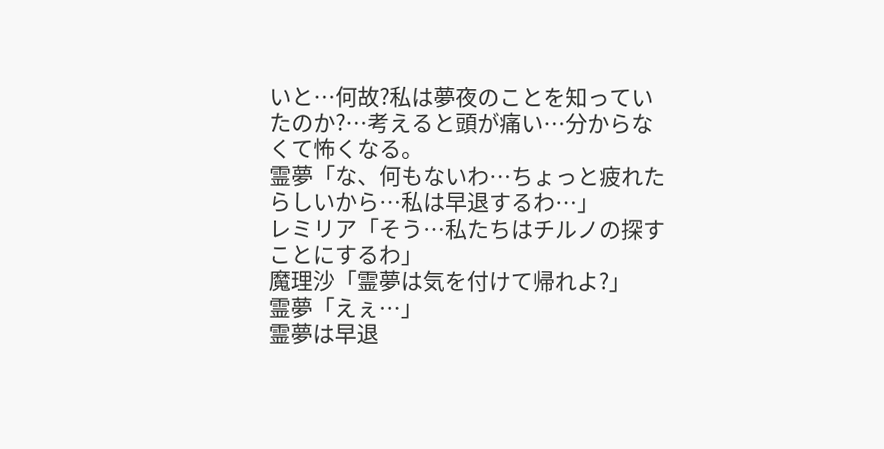いと…何故?私は夢夜のことを知っていたのか?…考えると頭が痛い…分からなくて怖くなる。
霊夢「な、何もないわ…ちょっと疲れたらしいから…私は早退するわ…」
レミリア「そう…私たちはチルノの探すことにするわ」
魔理沙「霊夢は気を付けて帰れよ?」
霊夢「えぇ…」
霊夢は早退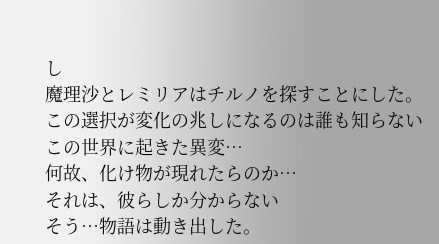し
魔理沙とレミリアはチルノを探すことにした。
この選択が変化の兆しになるのは誰も知らない
この世界に起きた異変…
何故、化け物が現れたらのか…
それは、彼らしか分からない
そう…物語は動き出した。